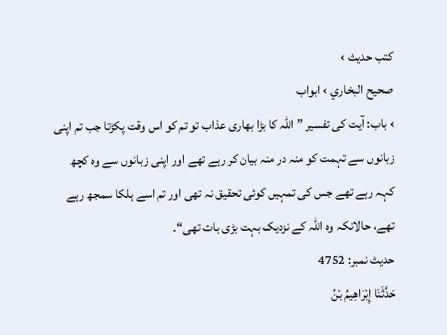کتب حدیث ›
صحيح البخاري › ابواب
› باب: آیت کی تفسیر ”اللہ کا بڑا بھاری عذاب تو تم کو اس وقت پکڑتا جب تم اپنی زبانوں سے تہمت کو منہ در منہ بیان کر رہے تھے اور اپنی زبانوں سے وہ کچھ کہہ رہے تھے جس کی تمہیں کوئی تحقیق نہ تھی اور تم اسے ہلکا سمجھ رہے تھے، حالانکہ وہ اللہ کے نزدیک بہت بڑی بات تھی“۔
حدیث نمبر: 4752
حَدَّثَنَا إِبْرَاهِيمُ بْنُ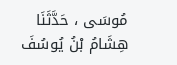مُوسَى ، حَدَّثَنَا هِشَامُ بْنُ يُوسُفَ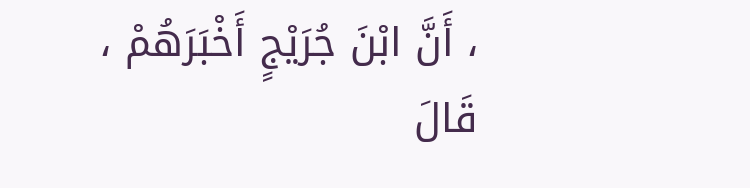، أَنَّ ابْنَ جُرَيْجٍ أَخْبَرَهُمْ ، قَالَ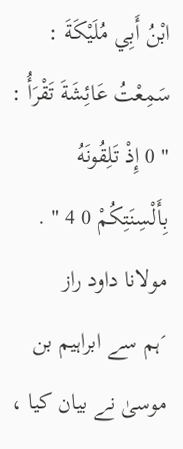ابْنُ أَبِي مُلَيْكَةَ : سَمِعْتُ عَائِشَةَ تَقْرَأُ : " 0 إِذْ تَلِقُونَهُ بِأَلْسِنَتِكُمْ 0 4 " .
مولانا داود راز
´ہم سے ابراہیم بن موسیٰ نے بیان کیا ،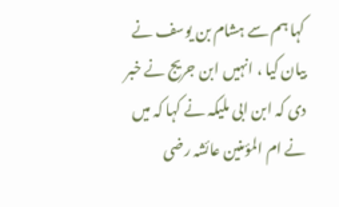کہا ہم سے ہشام بن یوسف نے بیان کیا ، انہیں ابن جریج نے خبر دی کہ ابن ابی ملیکہ نے کہا کہ میں نے ام المؤمنین عائشہ رضی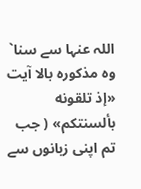اللہ عنہا سے سنا` وہ مذکورہ بالا آیت «إذ تلقونه بألسنتكم» ( جب تم اپنی زبانوں سے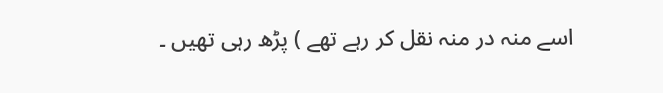اسے منہ در منہ نقل کر رہے تھے ) پڑھ رہی تھیں ۔